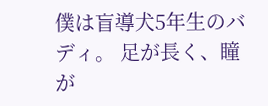僕は盲導犬5年生のバディ。 足が長く、瞳が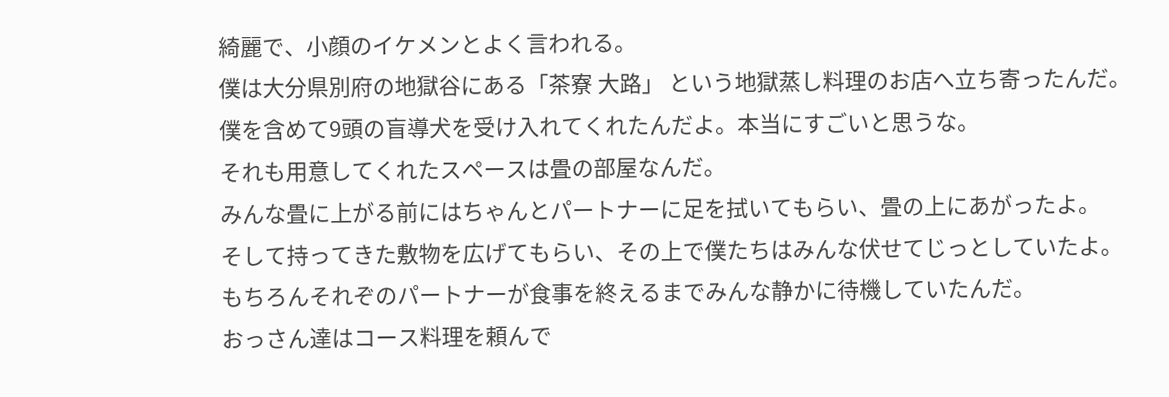綺麗で、小顔のイケメンとよく言われる。
僕は大分県別府の地獄谷にある「茶寮 大路」 という地獄蒸し料理のお店へ立ち寄ったんだ。
僕を含めて9頭の盲導犬を受け入れてくれたんだよ。本当にすごいと思うな。
それも用意してくれたスペースは畳の部屋なんだ。
みんな畳に上がる前にはちゃんとパートナーに足を拭いてもらい、畳の上にあがったよ。
そして持ってきた敷物を広げてもらい、その上で僕たちはみんな伏せてじっとしていたよ。
もちろんそれぞのパートナーが食事を終えるまでみんな静かに待機していたんだ。
おっさん達はコース料理を頼んで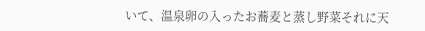いて、温泉卵の入ったお蕎麦と蒸し野菜それに天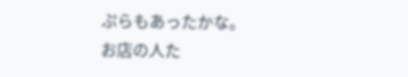ぷらもあったかな。
お店の人た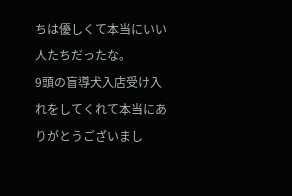ちは優しくて本当にいい人たちだったな。
9頭の盲導犬入店受け入れをしてくれて本当にありがとうございまし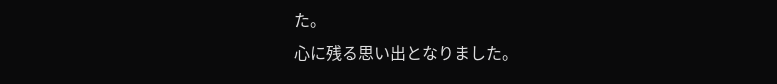た。
心に残る思い出となりました。